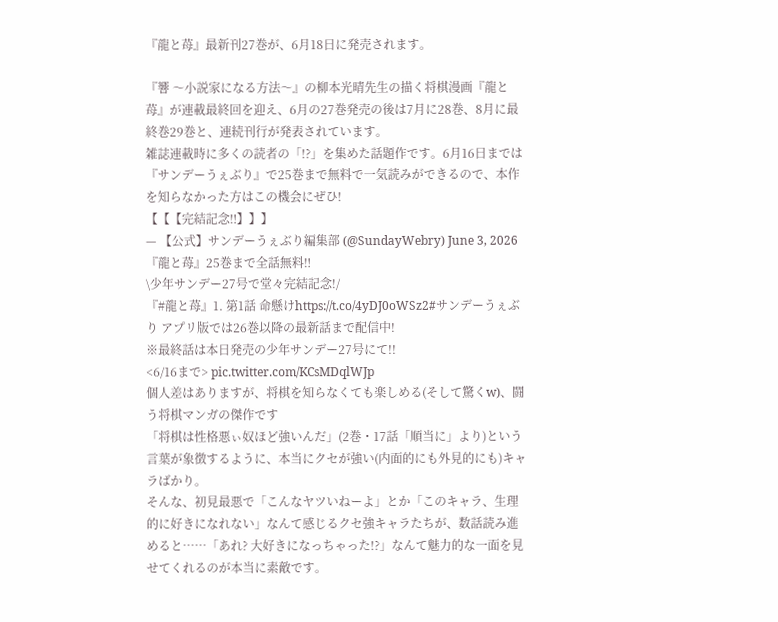『龍と苺』最新刊27巻が、6月18日に発売されます。

『響 〜小説家になる方法〜』の柳本光晴先生の描く将棋漫画『龍と苺』が連載最終回を迎え、6月の27巻発売の後は7月に28巻、8月に最終巻29巻と、連続刊行が発表されています。
雑誌連載時に多くの読者の「!?」を集めた話題作です。6月16日までは『サンデーうぇぶり』で25巻まで無料で一気読みができるので、本作を知らなかった方はこの機会にぜひ!
【【【完結記念‼】】】
— 【公式】サンデーうぇぶり編集部 (@SundayWebry) June 3, 2026
『龍と苺』25巻まで全話無料‼
\少年サンデー27号で堂々完結記念!/
『#龍と苺』1. 第1話 命懸けhttps://t.co/4yDJ0oWSz2#サンデーうぇぶり アプリ版では26巻以降の最新話まで配信中!
※最終話は本日発売の少年サンデー27号にて!!
<6/16まで> pic.twitter.com/KCsMDqlWJp
個人差はありますが、将棋を知らなくても楽しめる(そして驚くw)、闘う将棋マンガの傑作です
「将棋は性格悪ぃ奴ほど強いんだ」(2巻・17話「順当に」より)という言葉が象徴するように、本当にクセが強い(内面的にも外見的にも)キャラばかり。
そんな、初見最悪で「こんなヤツいねーよ」とか「このキャラ、生理的に好きになれない」なんて感じるクセ強キャラたちが、数話読み進めると……「あれ? 大好きになっちゃった!?」なんて魅力的な一面を見せてくれるのが本当に素敵です。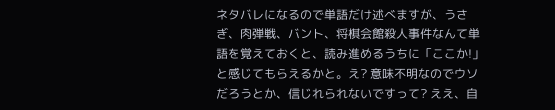ネタバレになるので単語だけ述べますが、うさぎ、肉弾戦、バント、将棋会館殺人事件なんて単語を覚えておくと、読み進めるうちに「ここか!」と感じてもらえるかと。え? 意味不明なのでウソだろうとか、信じれられないですって? ええ、自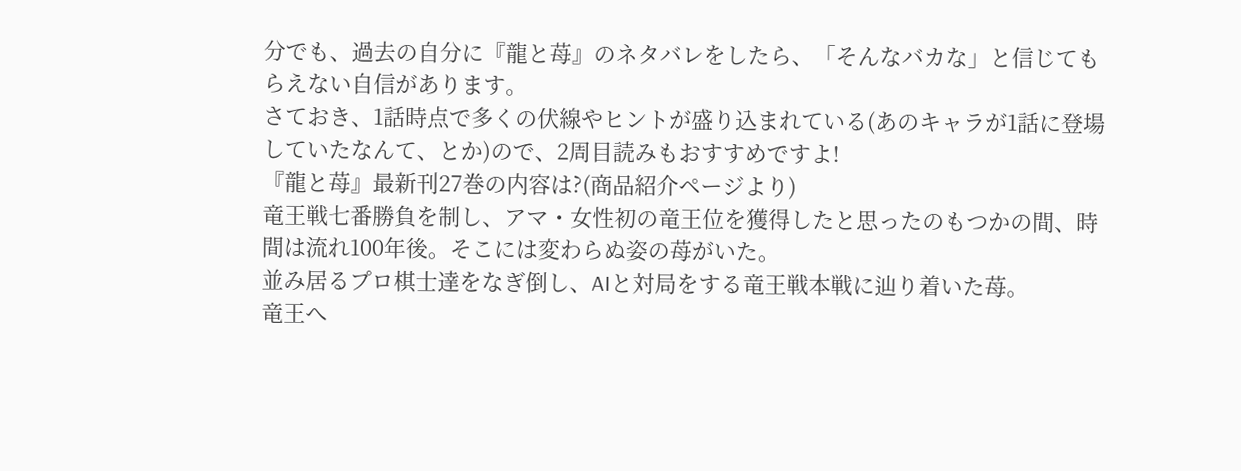分でも、過去の自分に『龍と苺』のネタバレをしたら、「そんなバカな」と信じてもらえない自信があります。
さておき、1話時点で多くの伏線やヒントが盛り込まれている(あのキャラが1話に登場していたなんて、とか)ので、2周目読みもおすすめですよ!
『龍と苺』最新刊27巻の内容は?(商品紹介ページより)
竜王戦七番勝負を制し、アマ・女性初の竜王位を獲得したと思ったのもつかの間、時間は流れ100年後。そこには変わらぬ姿の苺がいた。
並み居るプロ棋士達をなぎ倒し、AIと対局をする竜王戦本戦に辿り着いた苺。
竜王へ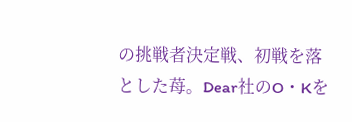の挑戦者決定戦、初戦を落とした苺。Dear社のO・Kを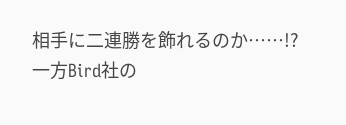相手に二連勝を飾れるのか……!?
一方Bird社の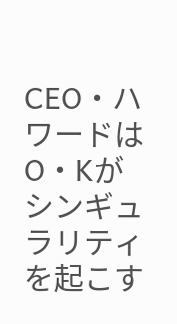CEO・ハワードはO・Kがシンギュラリティを起こす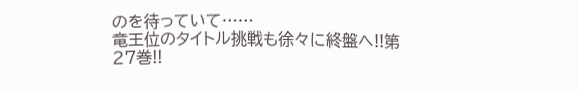のを待っていて……
竜王位のタイトル挑戦も徐々に終盤へ!!第27巻!!